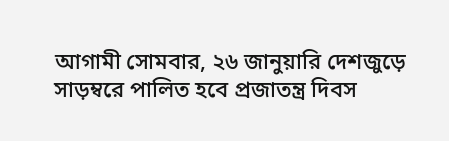আগামী সোমবার, ২৬ জানুয়ারি দেশজুড়ে সাড়ম্বরে পালিত হবে প্রজাতন্ত্র দিবস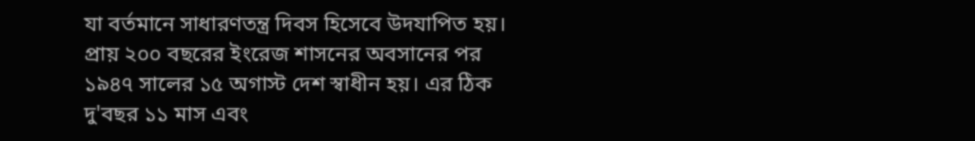যা বর্তমানে সাধারণতন্ত্র দিবস হিসেবে উদযাপিত হয়। প্রায় ২০০ বছরের ইংরেজ শাসনের অবসানের পর ১৯৪৭ সালের ১৫ অগাস্ট দেশ স্বাধীন হয়। এর ঠিক দু'বছর ১১ মাস এবং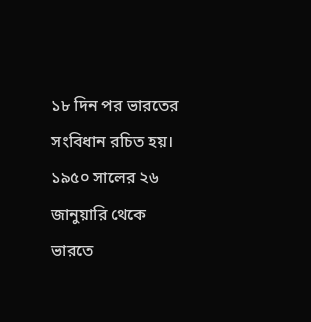১৮ দিন পর ভারতের সংবিধান রচিত হয়। ১৯৫০ সালের ২৬ জানুয়ারি থেকে ভারতে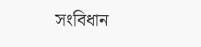সংবিধান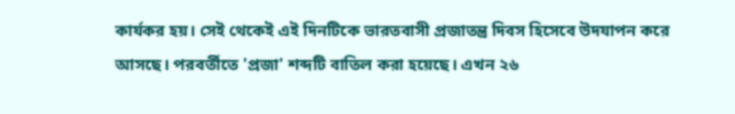কার্যকর হয়। সেই থেকেই এই দিনটিকে ভারতবাসী প্রজাতন্ত্র দিবস হিসেবে উদযাপন করে আসছে। পরবর্তীতে 'প্রজা' শব্দটি বাতিল করা হয়েছে। এখন ২৬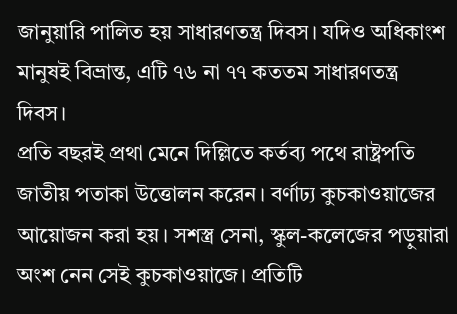জানুয়ারি পালিত হয় সাধারণতন্ত্র দিবস। যদিও অধিকাংশ মানুষই বিভ্রান্ত, এটি ৭৬ না ৭৭ কততম সাধারণতন্ত্র দিবস।
প্রতি বছরই প্রথা মেনে দিল্লিতে কর্তব্য পথে রাষ্ট্রপতি জাতীয় পতাকা উত্তোলন করেন। বর্ণাঢ্য কুচকাওয়াজের আয়োজন করা হয়। সশস্ত্র সেনা, স্কুল-কলেজের পড়ুয়ারা অংশ নেন সেই কুচকাওয়াজে। প্রতিটি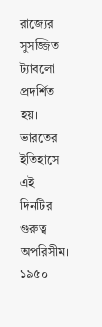রাজ্যের সুসজ্জিত ট্যাবলো প্রদর্শিত হয়।
ভারতের ইতিহাসে এই দিনটির গুরুত্ব অপরিসীম। ১৯৫০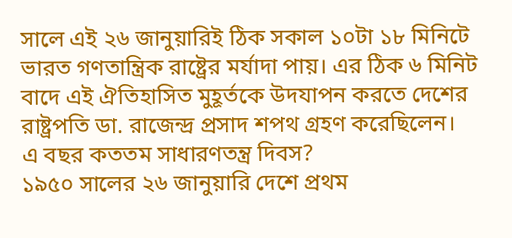সালে এই ২৬ জানুয়ারিই ঠিক সকাল ১০টা ১৮ মিনিটে ভারত গণতান্ত্রিক রাষ্ট্রের মর্যাদা পায়। এর ঠিক ৬ মিনিট বাদে এই ঐতিহাসিত মুহূর্তকে উদযাপন করতে দেশের রাষ্ট্রপতি ডা. রাজেন্দ্র প্রসাদ শপথ গ্রহণ করেছিলেন।
এ বছর কততম সাধারণতন্ত্র দিবস?
১৯৫০ সালের ২৬ জানুয়ারি দেশে প্রথম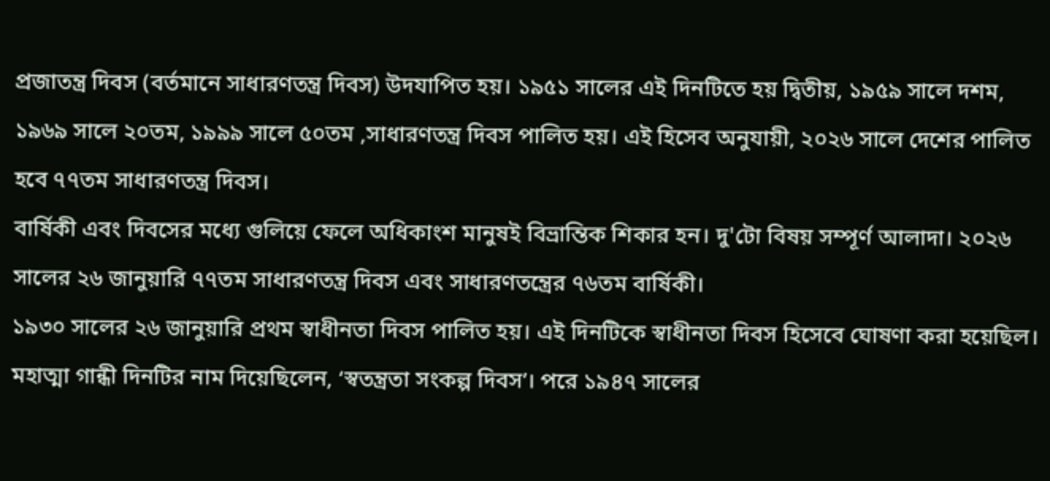প্রজাতন্ত্র দিবস (বর্তমানে সাধারণতন্ত্র দিবস) উদযাপিত হয়। ১৯৫১ সালের এই দিনটিতে হয় দ্বিতীয়, ১৯৫৯ সালে দশম, ১৯৬৯ সালে ২০তম, ১৯৯৯ সালে ৫০তম ,সাধারণতন্ত্র দিবস পালিত হয়। এই হিসেব অনুযায়ী, ২০২৬ সালে দেশের পালিত হবে ৭৭তম সাধারণতন্ত্র দিবস।
বার্ষিকী এবং দিবসের মধ্যে গুলিয়ে ফেলে অধিকাংশ মানুষই বিভ্রান্তিক শিকার হন। দু'টো বিষয় সম্পূর্ণ আলাদা। ২০২৬ সালের ২৬ জানুয়ারি ৭৭তম সাধারণতন্ত্র দিবস এবং সাধারণতন্ত্রের ৭৬তম বার্ষিকী।
১৯৩০ সালের ২৬ জানুয়ারি প্রথম স্বাধীনতা দিবস পালিত হয়। এই দিনটিকে স্বাধীনতা দিবস হিসেবে ঘোষণা করা হয়েছিল। মহাত্মা গান্ধী দিনটির নাম দিয়েছিলেন, ‘স্বতন্ত্রতা সংকল্প দিবস’। পরে ১৯৪৭ সালের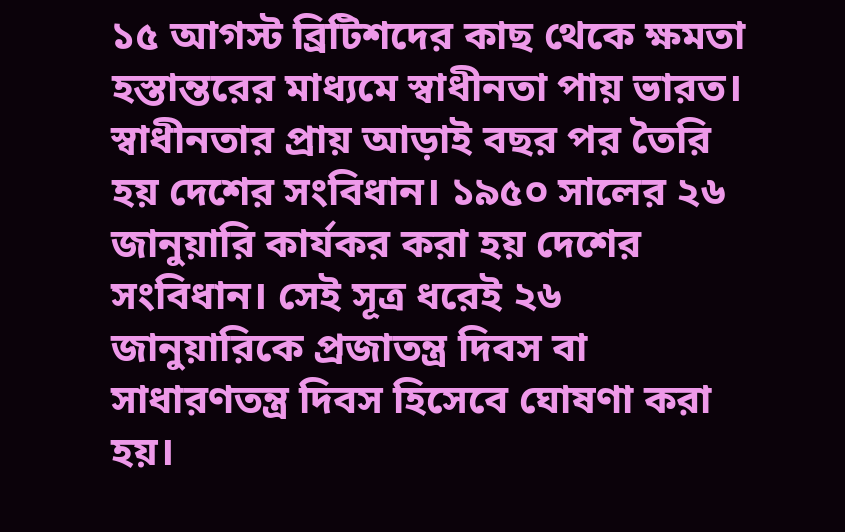১৫ আগস্ট ব্রিটিশদের কাছ থেকে ক্ষমতা হস্তান্তরের মাধ্যমে স্বাধীনতা পায় ভারত। স্বাধীনতার প্রায় আড়াই বছর পর তৈরি হয় দেশের সংবিধান। ১৯৫০ সালের ২৬ জানুয়ারি কার্যকর করা হয় দেশের সংবিধান। সেই সূত্র ধরেই ২৬ জানুয়ারিকে প্রজাতন্ত্র দিবস বা সাধারণতন্ত্র দিবস হিসেবে ঘোষণা করা হয়।